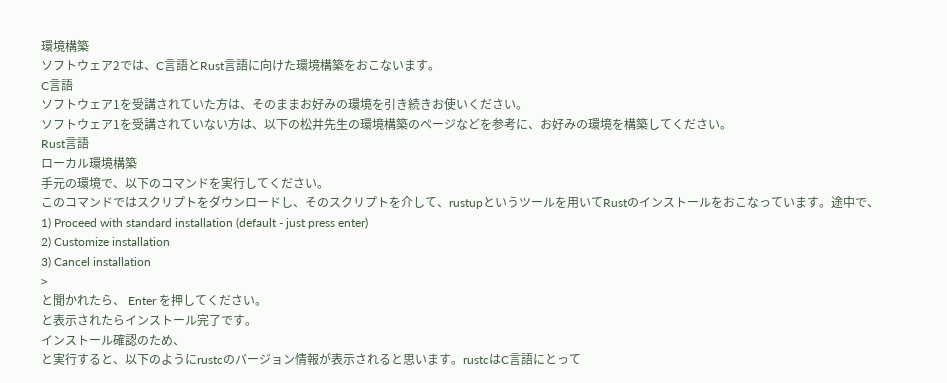環境構築
ソフトウェア2では、C言語とRust言語に向けた環境構築をおこないます。
C言語
ソフトウェア1を受講されていた方は、そのままお好みの環境を引き続きお使いください。
ソフトウェア1を受講されていない方は、以下の松井先生の環境構築のページなどを参考に、お好みの環境を構築してください。
Rust言語
ローカル環境構築
手元の環境で、以下のコマンドを実行してください。
このコマンドではスクリプトをダウンロードし、そのスクリプトを介して、rustupというツールを用いてRustのインストールをおこなっています。途中で、
1) Proceed with standard installation (default - just press enter)
2) Customize installation
3) Cancel installation
>
と聞かれたら、 Enter を押してください。
と表示されたらインストール完了です。
インストール確認のため、
と実行すると、以下のようにrustcのバージョン情報が表示されると思います。rustcはC言語にとって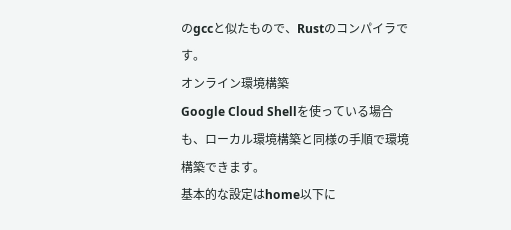のgccと似たもので、Rustのコンパイラです。
オンライン環境構築
Google Cloud Shellを使っている場合も、ローカル環境構築と同様の手順で環境構築できます。
基本的な設定はhome以下に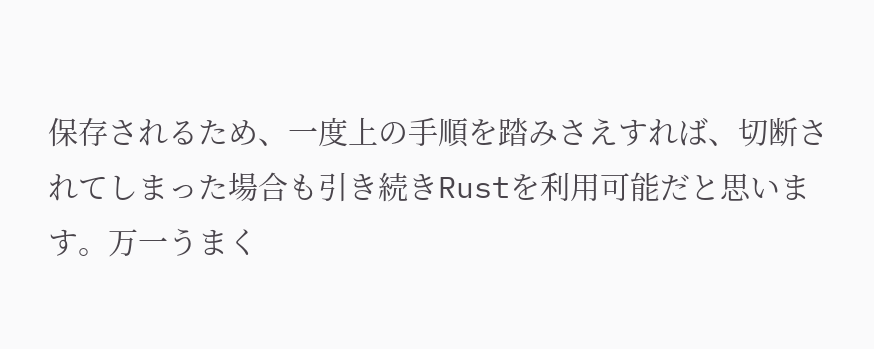保存されるため、一度上の手順を踏みさえすれば、切断されてしまった場合も引き続きRustを利用可能だと思います。万一うまく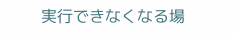実行できなくなる場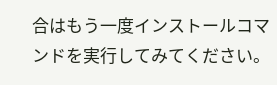合はもう一度インストールコマンドを実行してみてください。